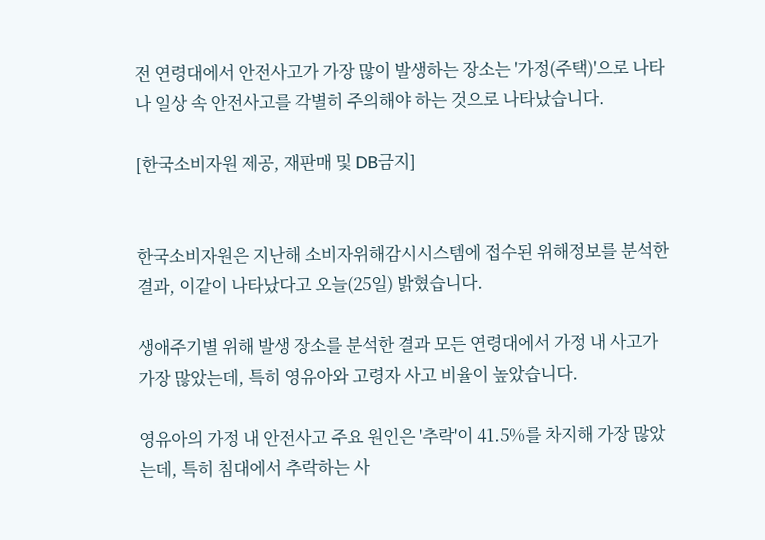전 연령대에서 안전사고가 가장 많이 발생하는 장소는 '가정(주택)'으로 나타나 일상 속 안전사고를 각별히 주의해야 하는 것으로 나타났습니다.

[한국소비자원 제공, 재판매 및 DB금지]


한국소비자원은 지난해 소비자위해감시시스템에 접수된 위해정보를 분석한 결과, 이같이 나타났다고 오늘(25일) 밝혔습니다.

생애주기별 위해 발생 장소를 분석한 결과 모든 연령대에서 가정 내 사고가 가장 많았는데, 특히 영유아와 고령자 사고 비율이 높았습니다.

영유아의 가정 내 안전사고 주요 원인은 '추락'이 41.5%를 차지해 가장 많았는데, 특히 침대에서 추락하는 사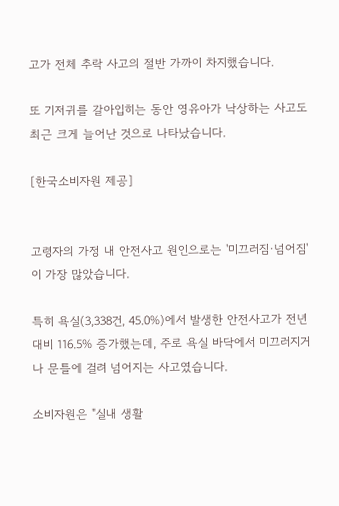고가 전체 추락 사고의 절반 가까이 차지했습니다.

또 기저귀를 갈아입히는 동안 영유아가 낙상하는 사고도 최근 크게 늘어난 것으로 나타났습니다.

[한국소비자원 제공]


고령자의 가정 내 안전사고 원인으로는 '미끄러짐·넘어짐'이 가장 많았습니다.

특히 욕실(3,338건, 45.0%)에서 발생한 안전사고가 전년 대비 116.5% 증가했는데, 주로 욕실 바닥에서 미끄러지거나 문틀에 걸려 넘어지는 사고였습니다.

소비자원은 "실내 생활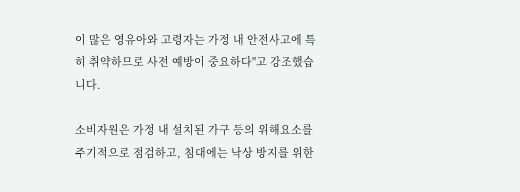이 많은 영유아와 고령자는 가정 내 안전사고에 특히 취약하므로 사전 예방이 중요하다"고 강조했습니다.

소비자원은 가정 내 설치된 가구 등의 위해요소를 주기적으로 점검하고, 침대에는 낙상 방지를 위한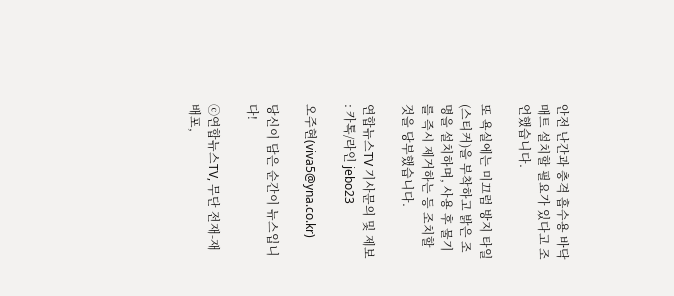안전 난간과 충격 흡수용 바닥 매트 설치할 필요가 있다고 조언했습니다.

또 욕실에는 미끄럼 방지 타일(스티커)을 부착하고 밝은 조명을 설치하며, 사용 후 물기를 즉시 제거하는 등 조치할 것을 당부했습니다.

연합뉴스TV 기사문의 및 제보 : 카톡/라인 jebo23

오주현(viva5@yna.co.kr)

당신이 담은 순간이 뉴스입니다!

ⓒ연합뉴스TV, 무단 전재-재배포,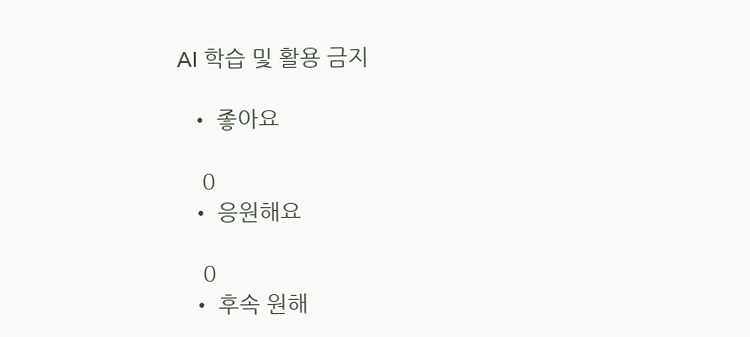AI 학습 및 활용 금지

  • 좋아요

    0
  • 응원해요

    0
  • 후속 원해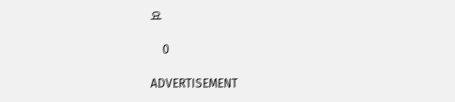요

    0

ADVERTISEMENT